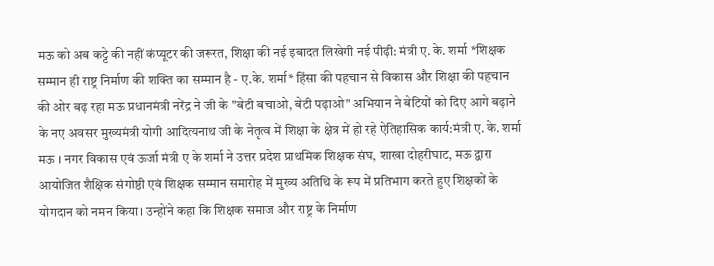मऊ को अब कट्टे की नहीं कंप्यूटर की जरूरत, शिक्षा की नई इबादत लिखेगी नई पीढ़ी: मंत्री ए. के. शर्मा *शिक्षक सम्मान ही राष्ट्र निर्माण की शक्ति का सम्मान है - ए.के. शर्मा* हिंसा की पहचान से विकास और शिक्षा की पहचान की ओर बढ़ रहा मऊ प्रधानमंत्री नरेंद्र ने जी के "बेटी बचाओ, बेटी पढ़ाओ" अभियान ने बेटियों को दिए आगे बढ़ाने के नए अवसर मुख्यमंत्री योगी आदित्यनाथ जी के नेतृत्व में शिक्षा के क्षेत्र में हो रहे ऐतिहासिक कार्य:मंत्री ए. के. शर्मा मऊ । नगर विकास एवं ऊर्जा मंत्री ए के शर्मा ने उत्तर प्रदेश प्राथमिक शिक्षक संघ, शाखा दोहरीघाट, मऊ द्वारा आयोजित शैक्षिक संगोष्ठी एवं शिक्षक सम्मान समारोह में मुख्य अतिथि के रूप में प्रतिभाग करते हुए शिक्षकों के योगदान को नमन किया। उन्होंने कहा कि शिक्षक समाज और राष्ट्र के निर्माण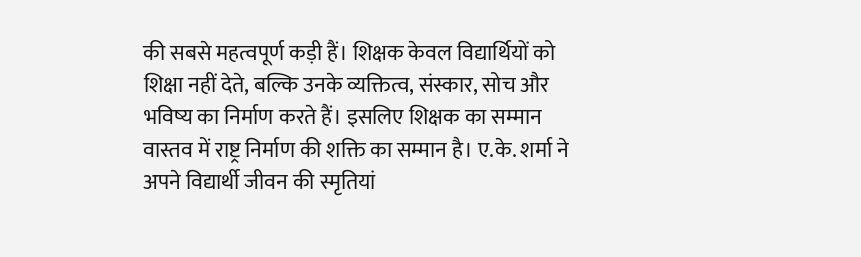की सबसे महत्वपूर्ण कड़ी हैं। शिक्षक केवल विद्यार्थियों को शिक्षा नहीं देते, बल्कि उनके व्यक्तित्व, संस्कार, सोच और भविष्य का निर्माण करते हैं। इसलिए शिक्षक का सम्मान वास्तव में राष्ट्र निर्माण की शक्ति का सम्मान है। ए.के. शर्मा ने अपने विद्यार्थी जीवन की स्मृतियां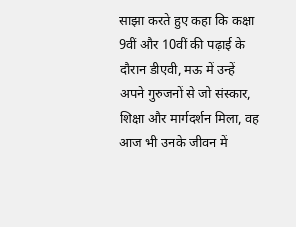साझा करते हुए कहा कि कक्षा 9वीं और 10वीं की पढ़ाई के दौरान डीएवी, मऊ में उन्हें अपने गुरुजनों से जो संस्कार, शिक्षा और मार्गदर्शन मिला, वह आज भी उनके जीवन में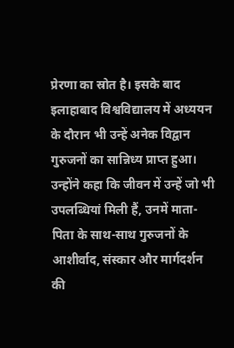प्रेरणा का स्रोत है। इसके बाद इलाहाबाद विश्वविद्यालय में अध्ययन के दौरान भी उन्हें अनेक विद्वान गुरुजनों का सान्निध्य प्राप्त हुआ। उन्होंने कहा कि जीवन में उन्हें जो भी उपलब्धियां मिली हैं, उनमें माता-पिता के साथ-साथ गुरुजनों के आशीर्वाद, संस्कार और मार्गदर्शन की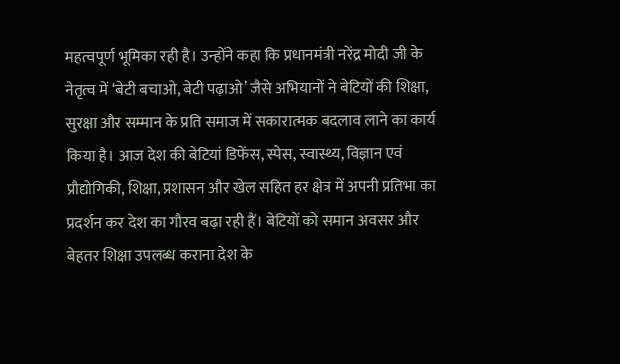महत्वपूर्ण भूमिका रही है। उन्होंने कहा कि प्रधानमंत्री नरेंद्र मोदी जी के नेतृत्व में ‘बेटी बचाओ, बेटी पढ़ाओ’ जैसे अभियानों ने बेटियों की शिक्षा, सुरक्षा और सम्मान के प्रति समाज में सकारात्मक बदलाव लाने का कार्य किया है। आज देश की बेटियां डिफेंस, स्पेस, स्वास्थ्य, विज्ञान एवं प्रौद्योगिकी, शिक्षा, प्रशासन और खेल सहित हर क्षेत्र में अपनी प्रतिभा का प्रदर्शन कर देश का गौरव बढ़ा रही हैं। बेटियों को समान अवसर और बेहतर शिक्षा उपलब्ध कराना देश के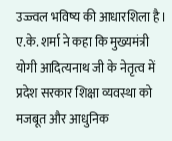उज्ज्वल भविष्य की आधारशिला है। ए.के. शर्मा ने कहा कि मुख्यमंत्री योगी आदित्यनाथ जी के नेतृत्व में प्रदेश सरकार शिक्षा व्यवस्था को मजबूत और आधुनिक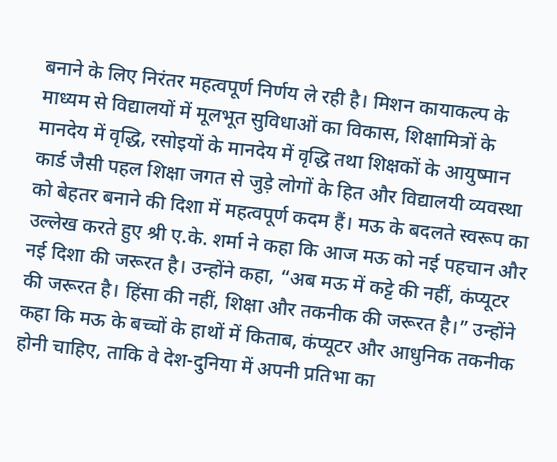बनाने के लिए निरंतर महत्वपूर्ण निर्णय ले रही है। मिशन कायाकल्प के माध्यम से विद्यालयों में मूलभूत सुविधाओं का विकास, शिक्षामित्रों के मानदेय में वृद्धि, रसोइयों के मानदेय में वृद्धि तथा शिक्षकों के आयुष्मान कार्ड जैसी पहल शिक्षा जगत से जुड़े लोगों के हित और विद्यालयी व्यवस्था को बेहतर बनाने की दिशा में महत्वपूर्ण कदम हैं। मऊ के बदलते स्वरूप का उल्लेख करते हुए श्री ए.के. शर्मा ने कहा कि आज मऊ को नई पहचान और नई दिशा की जरूरत है। उन्होंने कहा, “अब मऊ में कट्टे की नहीं, कंप्यूटर की जरूरत है। हिंसा की नहीं, शिक्षा और तकनीक की जरूरत है।” उन्होंने कहा कि मऊ के बच्चों के हाथों में किताब, कंप्यूटर और आधुनिक तकनीक होनी चाहिए, ताकि वे देश-दुनिया में अपनी प्रतिभा का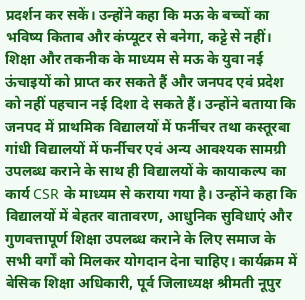प्रदर्शन कर सकें। उन्होंने कहा कि मऊ के बच्चों का भविष्य किताब और कंप्यूटर से बनेगा, कट्टे से नहीं। शिक्षा और तकनीक के माध्यम से मऊ के युवा नई ऊंचाइयों को प्राप्त कर सकते हैं और जनपद एवं प्रदेश को नहीं पहचान नई दिशा दे सकते हैं। उन्होंने बताया कि जनपद में प्राथमिक विद्यालयों में फर्नीचर तथा कस्तूरबा गांधी विद्यालयों में फर्नीचर एवं अन्य आवश्यक सामग्री उपलब्ध कराने के साथ ही विद्यालयों के कायाकल्प का कार्य CSR के माध्यम से कराया गया है। उन्होंने कहा कि विद्यालयों में बेहतर वातावरण, आधुनिक सुविधाएं और गुणवत्तापूर्ण शिक्षा उपलब्ध कराने के लिए समाज के सभी वर्गों को मिलकर योगदान देना चाहिए। कार्यक्रम में बेसिक शिक्षा अधिकारी, पूर्व जिलाध्यक्ष श्रीमती नूपुर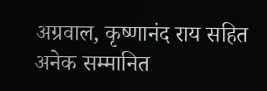अग्रवाल, कृष्णानंद राय सहित अनेक सम्मानित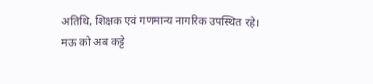अतिथि, शिक्षक एवं गणमान्य नागरिक उपस्थित रहे।
मऊ को अब कट्टे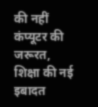की नहीं कंप्यूटर की जरूरत, शिक्षा की नई इबादत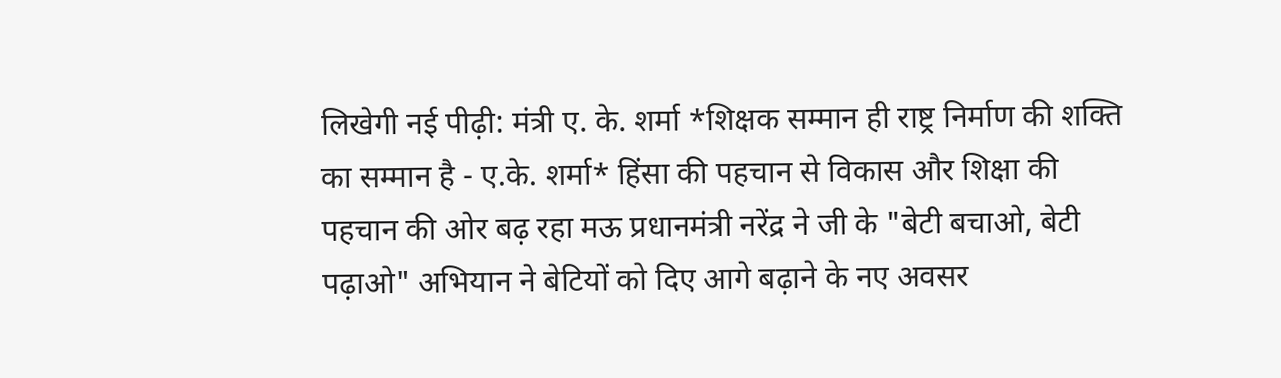लिखेगी नई पीढ़ी: मंत्री ए. के. शर्मा *शिक्षक सम्मान ही राष्ट्र निर्माण की शक्ति का सम्मान है - ए.के. शर्मा* हिंसा की पहचान से विकास और शिक्षा की पहचान की ओर बढ़ रहा मऊ प्रधानमंत्री नरेंद्र ने जी के "बेटी बचाओ, बेटी पढ़ाओ" अभियान ने बेटियों को दिए आगे बढ़ाने के नए अवसर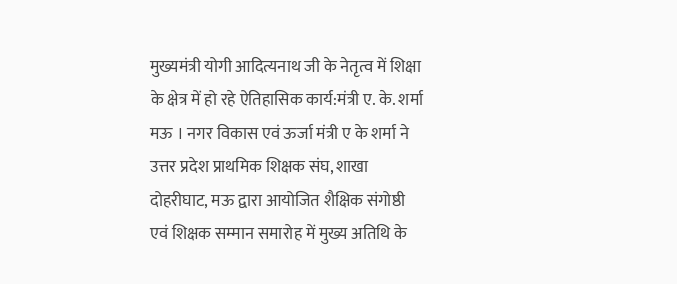मुख्यमंत्री योगी आदित्यनाथ जी के नेतृत्व में शिक्षा के क्षेत्र में हो रहे ऐतिहासिक कार्य:मंत्री ए. के. शर्मा मऊ । नगर विकास एवं ऊर्जा मंत्री ए के शर्मा ने उत्तर प्रदेश प्राथमिक शिक्षक संघ, शाखा दोहरीघाट, मऊ द्वारा आयोजित शैक्षिक संगोष्ठी एवं शिक्षक सम्मान समारोह में मुख्य अतिथि के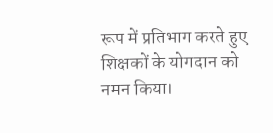रूप में प्रतिभाग करते हुए शिक्षकों के योगदान को नमन किया।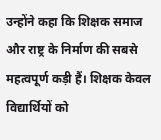उन्होंने कहा कि शिक्षक समाज और राष्ट्र के निर्माण की सबसे महत्वपूर्ण कड़ी हैं। शिक्षक केवल विद्यार्थियों को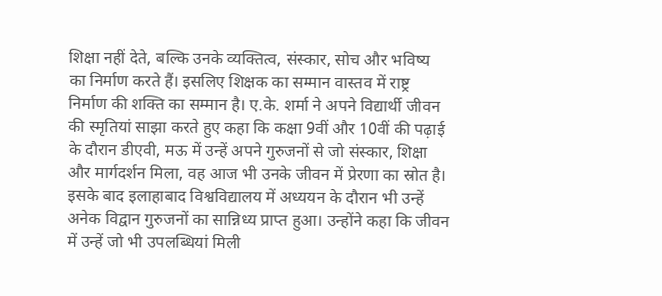शिक्षा नहीं देते, बल्कि उनके व्यक्तित्व, संस्कार, सोच और भविष्य
का निर्माण करते हैं। इसलिए शिक्षक का सम्मान वास्तव में राष्ट्र निर्माण की शक्ति का सम्मान है। ए.के. शर्मा ने अपने विद्यार्थी जीवन की स्मृतियां साझा करते हुए कहा कि कक्षा 9वीं और 10वीं की पढ़ाई के दौरान डीएवी, मऊ में उन्हें अपने गुरुजनों से जो संस्कार, शिक्षा और मार्गदर्शन मिला, वह आज भी उनके जीवन में प्रेरणा का स्रोत है। इसके बाद इलाहाबाद विश्वविद्यालय में अध्ययन के दौरान भी उन्हें अनेक विद्वान गुरुजनों का सान्निध्य प्राप्त हुआ। उन्होंने कहा कि जीवन में उन्हें जो भी उपलब्धियां मिली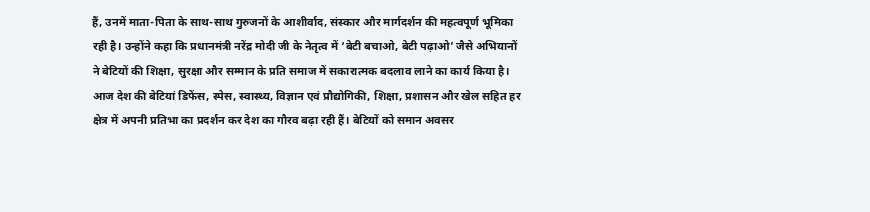हैं, उनमें माता-पिता के साथ-साथ गुरुजनों के आशीर्वाद, संस्कार और मार्गदर्शन की महत्वपूर्ण भूमिका रही है। उन्होंने कहा कि प्रधानमंत्री नरेंद्र मोदी जी के नेतृत्व में ‘बेटी बचाओ, बेटी पढ़ाओ’ जैसे अभियानों ने बेटियों की शिक्षा, सुरक्षा और सम्मान के प्रति समाज में सकारात्मक बदलाव लाने का कार्य किया है। आज देश की बेटियां डिफेंस, स्पेस, स्वास्थ्य, विज्ञान एवं प्रौद्योगिकी, शिक्षा, प्रशासन और खेल सहित हर
क्षेत्र में अपनी प्रतिभा का प्रदर्शन कर देश का गौरव बढ़ा रही हैं। बेटियों को समान अवसर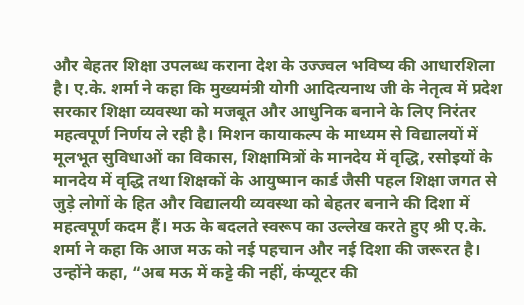और बेहतर शिक्षा उपलब्ध कराना देश के उज्ज्वल भविष्य की आधारशिला है। ए.के. शर्मा ने कहा कि मुख्यमंत्री योगी आदित्यनाथ जी के नेतृत्व में प्रदेश सरकार शिक्षा व्यवस्था को मजबूत और आधुनिक बनाने के लिए निरंतर महत्वपूर्ण निर्णय ले रही है। मिशन कायाकल्प के माध्यम से विद्यालयों में मूलभूत सुविधाओं का विकास, शिक्षामित्रों के मानदेय में वृद्धि, रसोइयों के मानदेय में वृद्धि तथा शिक्षकों के आयुष्मान कार्ड जैसी पहल शिक्षा जगत से जुड़े लोगों के हित और विद्यालयी व्यवस्था को बेहतर बनाने की दिशा में महत्वपूर्ण कदम हैं। मऊ के बदलते स्वरूप का उल्लेख करते हुए श्री ए.के. शर्मा ने कहा कि आज मऊ को नई पहचान और नई दिशा की जरूरत है। उन्होंने कहा, “अब मऊ में कट्टे की नहीं, कंप्यूटर की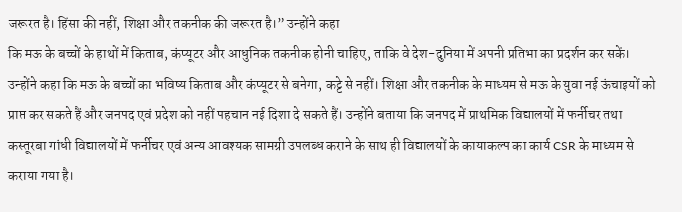जरूरत है। हिंसा की नहीं, शिक्षा और तकनीक की जरूरत है।” उन्होंने कहा
कि मऊ के बच्चों के हाथों में किताब, कंप्यूटर और आधुनिक तकनीक होनी चाहिए, ताकि वे देश-दुनिया में अपनी प्रतिभा का प्रदर्शन कर सकें। उन्होंने कहा कि मऊ के बच्चों का भविष्य किताब और कंप्यूटर से बनेगा, कट्टे से नहीं। शिक्षा और तकनीक के माध्यम से मऊ के युवा नई ऊंचाइयों को प्राप्त कर सकते हैं और जनपद एवं प्रदेश को नहीं पहचान नई दिशा दे सकते हैं। उन्होंने बताया कि जनपद में प्राथमिक विद्यालयों में फर्नीचर तथा कस्तूरबा गांधी विद्यालयों में फर्नीचर एवं अन्य आवश्यक सामग्री उपलब्ध कराने के साथ ही विद्यालयों के कायाकल्प का कार्य CSR के माध्यम से कराया गया है।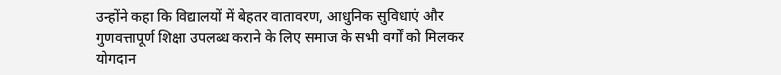उन्होंने कहा कि विद्यालयों में बेहतर वातावरण, आधुनिक सुविधाएं और गुणवत्तापूर्ण शिक्षा उपलब्ध कराने के लिए समाज के सभी वर्गों को मिलकर योगदान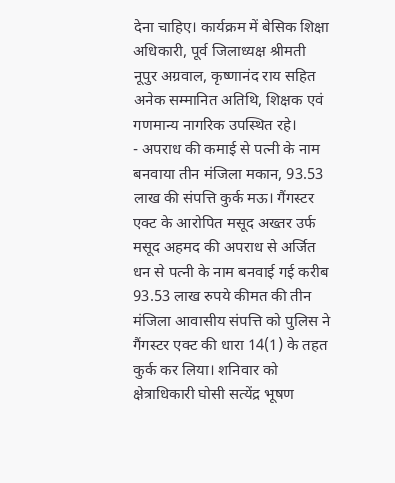देना चाहिए। कार्यक्रम में बेसिक शिक्षा अधिकारी, पूर्व जिलाध्यक्ष श्रीमती नूपुर अग्रवाल, कृष्णानंद राय सहित अनेक सम्मानित अतिथि, शिक्षक एवं गणमान्य नागरिक उपस्थित रहे।
- अपराध की कमाई से पत्नी के नाम बनवाया तीन मंजिला मकान, 93.53 लाख की संपत्ति कुर्क मऊ। गैंगस्टर एक्ट के आरोपित मसूद अख्तर उर्फ मसूद अहमद की अपराध से अर्जित धन से पत्नी के नाम बनवाई गई करीब 93.53 लाख रुपये कीमत की तीन मंजिला आवासीय संपत्ति को पुलिस ने गैंगस्टर एक्ट की धारा 14(1) के तहत कुर्क कर लिया। शनिवार को क्षेत्राधिकारी घोसी सत्येंद्र भूषण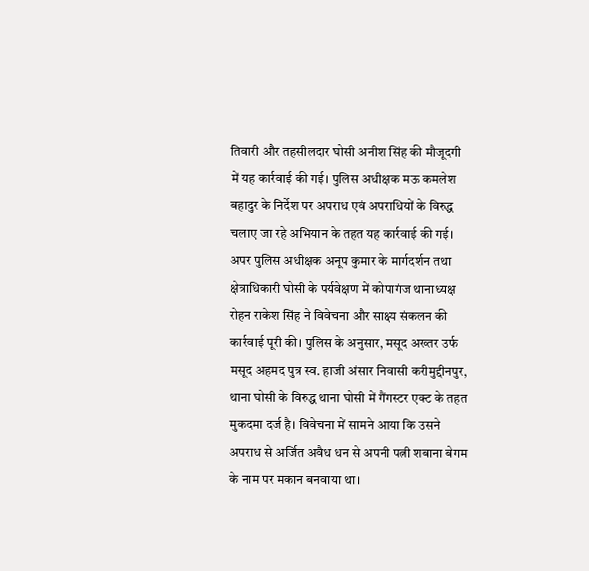तिवारी और तहसीलदार घोसी अनीश सिंह की मौजूदगी में यह कार्रवाई की गई। पुलिस अधीक्षक मऊ कमलेश बहादुर के निर्देश पर अपराध एवं अपराधियों के विरुद्ध चलाए जा रहे अभियान के तहत यह कार्रवाई की गई। अपर पुलिस अधीक्षक अनूप कुमार के मार्गदर्शन तथा क्षेत्राधिकारी घोसी के पर्यवेक्षण में कोपागंज थानाध्यक्ष रोहन राकेश सिंह ने विवेचना और साक्ष्य संकलन की कार्रवाई पूरी की। पुलिस के अनुसार, मसूद अख्तर उर्फ मसूद अहमद पुत्र स्व. हाजी अंसार निवासी करीमुद्दीनपुर, थाना घोसी के विरुद्ध थाना घोसी में गैंगस्टर एक्ट के तहत मुकदमा दर्ज है। विवेचना में सामने आया कि उसने अपराध से अर्जित अवैध धन से अपनी पत्नी शबाना बेगम के नाम पर मकान बनवाया था।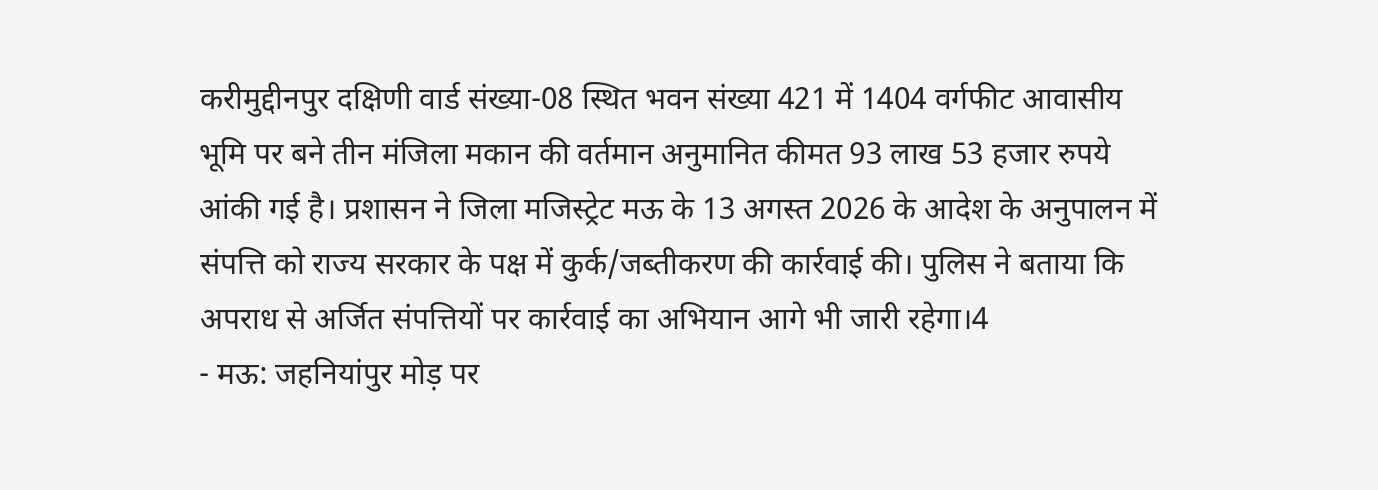करीमुद्दीनपुर दक्षिणी वार्ड संख्या-08 स्थित भवन संख्या 421 में 1404 वर्गफीट आवासीय भूमि पर बने तीन मंजिला मकान की वर्तमान अनुमानित कीमत 93 लाख 53 हजार रुपये आंकी गई है। प्रशासन ने जिला मजिस्ट्रेट मऊ के 13 अगस्त 2026 के आदेश के अनुपालन में संपत्ति को राज्य सरकार के पक्ष में कुर्क/जब्तीकरण की कार्रवाई की। पुलिस ने बताया कि अपराध से अर्जित संपत्तियों पर कार्रवाई का अभियान आगे भी जारी रहेगा।4
- मऊ: जहनियांपुर मोड़ पर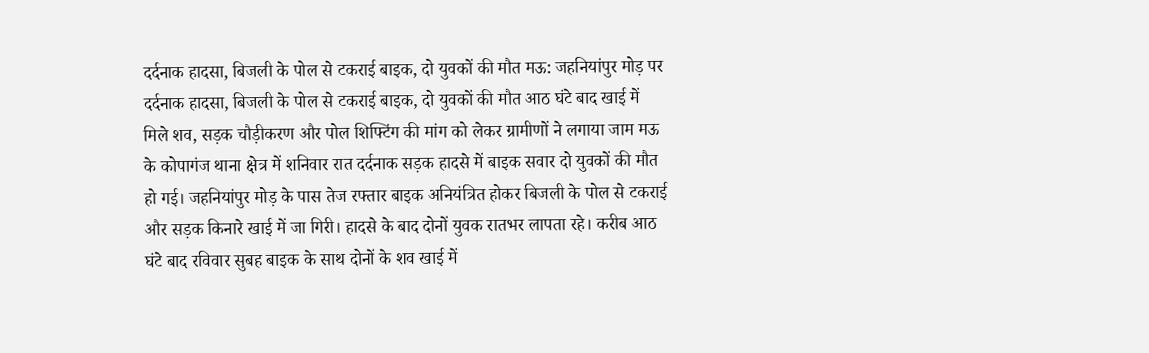दर्दनाक हादसा, बिजली के पोल से टकराई बाइक, दो युवकों की मौत मऊ: जहनियांपुर मोड़ पर दर्दनाक हादसा, बिजली के पोल से टकराई बाइक, दो युवकों की मौत आठ घंटे बाद खाई में मिले शव, सड़क चौड़ीकरण और पोल शिफ्टिंग की मांग को लेकर ग्रामीणों ने लगाया जाम मऊ के कोपागंज थाना क्षेत्र में शनिवार रात दर्दनाक सड़क हादसे में बाइक सवार दो युवकों की मौत हो गई। जहनियांपुर मोड़ के पास तेज रफ्तार बाइक अनियंत्रित होकर बिजली के पोल से टकराई और सड़क किनारे खाई में जा गिरी। हादसे के बाद दोनों युवक रातभर लापता रहे। करीब आठ घंटे बाद रविवार सुबह बाइक के साथ दोनों के शव खाई में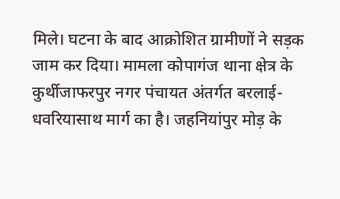मिले। घटना के बाद आक्रोशित ग्रामीणों ने सड़क जाम कर दिया। मामला कोपागंज थाना क्षेत्र के कुर्थीजाफरपुर नगर पंचायत अंतर्गत बरलाई-धवरियासाथ मार्ग का है। जहनियांपुर मोड़ के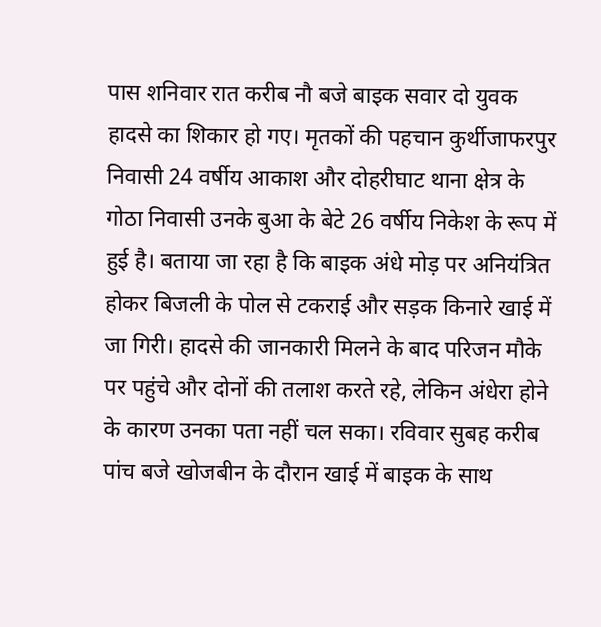पास शनिवार रात करीब नौ बजे बाइक सवार दो युवक हादसे का शिकार हो गए। मृतकों की पहचान कुर्थीजाफरपुर निवासी 24 वर्षीय आकाश और दोहरीघाट थाना क्षेत्र के गोठा निवासी उनके बुआ के बेटे 26 वर्षीय निकेश के रूप में हुई है। बताया जा रहा है कि बाइक अंधे मोड़ पर अनियंत्रित होकर बिजली के पोल से टकराई और सड़क किनारे खाई में जा गिरी। हादसे की जानकारी मिलने के बाद परिजन मौके पर पहुंचे और दोनों की तलाश करते रहे, लेकिन अंधेरा होने के कारण उनका पता नहीं चल सका। रविवार सुबह करीब पांच बजे खोजबीन के दौरान खाई में बाइक के साथ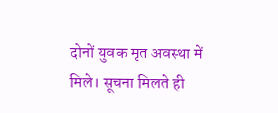दोनों युवक मृत अवस्था में मिले। सूचना मिलते ही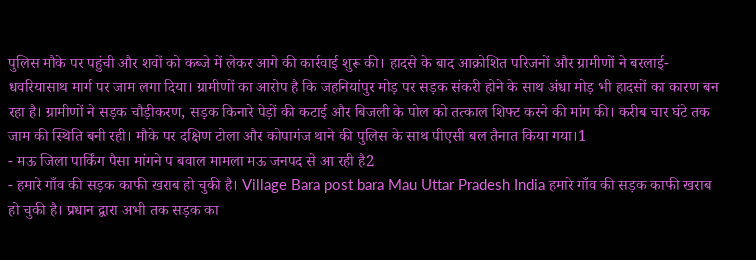पुलिस मौके पर पहुंची और शवों को कब्जे में लेकर आगे की कार्रवाई शुरू की। हादसे के बाद आक्रोशित परिजनों और ग्रामीणों ने बरलाई-धवरियासाथ मार्ग पर जाम लगा दिया। ग्रामीणों का आरोप है कि जहनियांपुर मोड़ पर सड़क संकरी होने के साथ अंधा मोड़ भी हादसों का कारण बन रहा है। ग्रामीणों ने सड़क चौड़ीकरण, सड़क किनारे पेड़ों की कटाई और बिजली के पोल को तत्काल शिफ्ट करने की मांग की। करीब चार घंटे तक जाम की स्थिति बनी रही। मौके पर दक्षिण टोला और कोपागंज थाने की पुलिस के साथ पीएसी बल तैनात किया गया।1
- मऊ जिला पार्किंग पैसा मांगने प बवाल मामला मऊ जनपद से आ रही है2
- हमारे गाँव की सड़क काफी खराब हो चुकी है। Village Bara post bara Mau Uttar Pradesh India हमारे गाँव की सड़क काफी खराब हो चुकी है। प्रधान द्वारा अभी तक सड़क का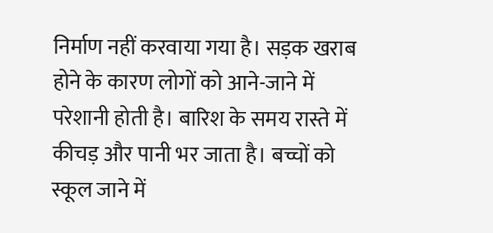निर्माण नहीं करवाया गया है। सड़क खराब होने के कारण लोगों को आने-जाने में परेशानी होती है। बारिश के समय रास्ते में कीचड़ और पानी भर जाता है। बच्चों को स्कूल जाने में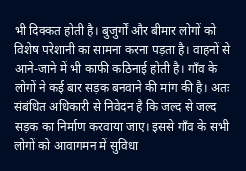भी दिक्कत होती है। बुजुर्गों और बीमार लोगों को विशेष परेशानी का सामना करना पड़ता है। वाहनों से आने-जाने में भी काफी कठिनाई होती है। गाँव के लोगों ने कई बार सड़क बनवाने की मांग की है। अतः संबंधित अधिकारी से निवेदन है कि जल्द से जल्द सड़क का निर्माण करवाया जाए। इससे गाँव के सभी लोगों को आवागमन में सुविधा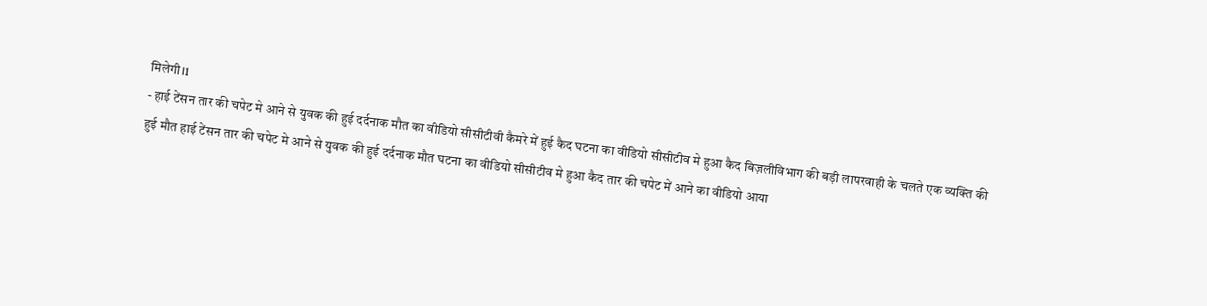मिलेगी।1
- हाई टेंसन तार की चपेट मे आने से युवक की हुई दर्दनाक मौत का वीडियो सीसीटीवी कैमरे में हुई कैद घटना का वीडियो सीसीटीव मे हुआ कैद बिज़लीविभाग की बड़ी लापरवाही के चलते एक व्यक्ति की हुई मौत हाई टेंसन तार की चपेट मे आने से युवक की हुई दर्दनाक मौत घटना का वीडियो सीसीटीव मे हुआ कैद तार की चपेट में आने का वीडियो आया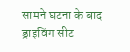सामने घटना के बाद ड्राइविंग सीट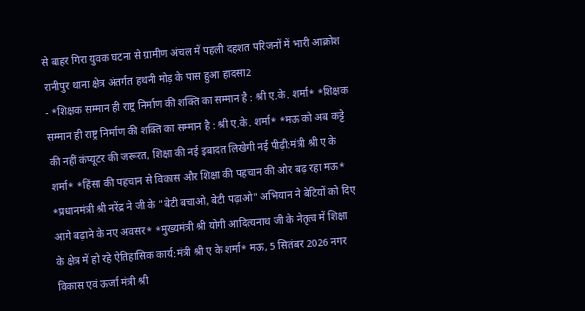से बाहर गिरा युवक घटना से ग्रामीण अंचल में पहली दहशत परिजनों में भारी आक्रोश रानीपुर थाना क्षेत्र अंतर्गत हथनी मोड़ के पास हुआ हादसा2
- *शिक्षक सम्मान ही राष्ट्र निर्माण की शक्ति का सम्मान है : श्री ए.के. शर्मा* *शिक्षक सम्मान ही राष्ट्र निर्माण की शक्ति का सम्मान है : श्री ए.के. शर्मा* *मऊ को अब कट्टे की नहीं कंप्यूटर की जरूरत, शिक्षा की नई इबादत लिखेगी नई पीढ़ी:मंत्री श्री ए के शर्मा* *हिंसा की पहचान से विकास और शिक्षा की पहचान की ओर बढ़ रहा मऊ* *प्रधानमंत्री श्री नरेंद्र ने जी के "बेटी बचाओ, बेटी पढ़ाओ" अभियान ने बेटियों को दिए आगे बढ़ाने के नए अवसर* *मुख्यमंत्री श्री योगी आदित्यनाथ जी के नेतृत्व में शिक्षा के क्षेत्र में हो रहे ऐतिहासिक कार्य:मंत्री श्री ए के शर्मा* मऊ, 5 सितंबर 2026 नगर विकास एवं ऊर्जा मंत्री श्री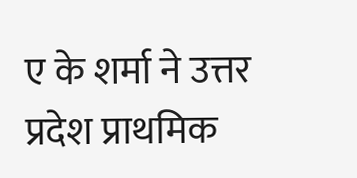ए के शर्मा ने उत्तर प्रदेश प्राथमिक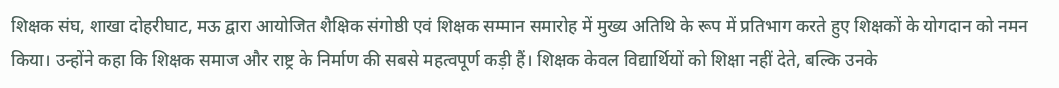शिक्षक संघ, शाखा दोहरीघाट, मऊ द्वारा आयोजित शैक्षिक संगोष्ठी एवं शिक्षक सम्मान समारोह में मुख्य अतिथि के रूप में प्रतिभाग करते हुए शिक्षकों के योगदान को नमन किया। उन्होंने कहा कि शिक्षक समाज और राष्ट्र के निर्माण की सबसे महत्वपूर्ण कड़ी हैं। शिक्षक केवल विद्यार्थियों को शिक्षा नहीं देते, बल्कि उनके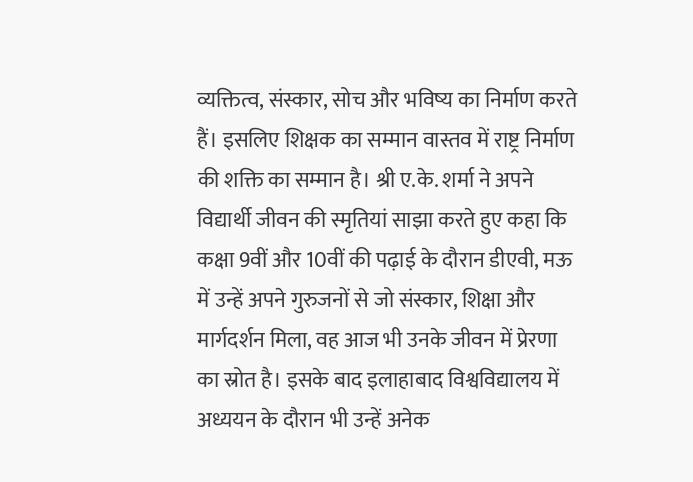व्यक्तित्व, संस्कार, सोच और भविष्य का निर्माण करते हैं। इसलिए शिक्षक का सम्मान वास्तव में राष्ट्र निर्माण की शक्ति का सम्मान है। श्री ए.के. शर्मा ने अपने विद्यार्थी जीवन की स्मृतियां साझा करते हुए कहा कि कक्षा 9वीं और 10वीं की पढ़ाई के दौरान डीएवी, मऊ में उन्हें अपने गुरुजनों से जो संस्कार, शिक्षा और मार्गदर्शन मिला, वह आज भी उनके जीवन में प्रेरणा का स्रोत है। इसके बाद इलाहाबाद विश्वविद्यालय में अध्ययन के दौरान भी उन्हें अनेक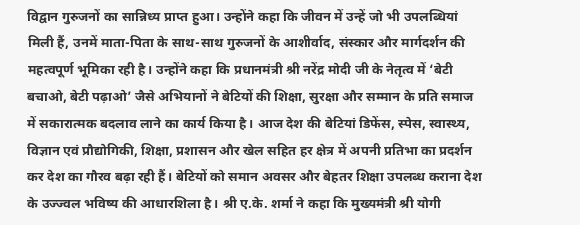विद्वान गुरुजनों का सान्निध्य प्राप्त हुआ। उन्होंने कहा कि जीवन में उन्हें जो भी उपलब्धियां मिली हैं, उनमें माता-पिता के साथ-साथ गुरुजनों के आशीर्वाद, संस्कार और मार्गदर्शन की महत्वपूर्ण भूमिका रही है। उन्होंने कहा कि प्रधानमंत्री श्री नरेंद्र मोदी जी के नेतृत्व में ‘बेटी बचाओ, बेटी पढ़ाओ’ जैसे अभियानों ने बेटियों की शिक्षा, सुरक्षा और सम्मान के प्रति समाज में सकारात्मक बदलाव लाने का कार्य किया है। आज देश की बेटियां डिफेंस, स्पेस, स्वास्थ्य, विज्ञान एवं प्रौद्योगिकी, शिक्षा, प्रशासन और खेल सहित हर क्षेत्र में अपनी प्रतिभा का प्रदर्शन कर देश का गौरव बढ़ा रही हैं। बेटियों को समान अवसर और बेहतर शिक्षा उपलब्ध कराना देश के उज्ज्वल भविष्य की आधारशिला है। श्री ए.के. शर्मा ने कहा कि मुख्यमंत्री श्री योगी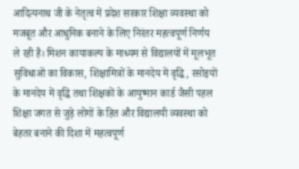आदित्यनाथ जी के नेतृत्व में प्रदेश सरकार शिक्षा व्यवस्था को मजबूत और आधुनिक बनाने के लिए निरंतर महत्वपूर्ण निर्णय ले रही है। मिशन कायाकल्प के माध्यम से विद्यालयों में मूलभूत सुविधाओं का विकास, शिक्षामित्रों के मानदेय में वृद्धि, रसोइयों के मानदेय में वृद्धि तथा शिक्षकों के आयुष्मान कार्ड जैसी पहल शिक्षा जगत से जुड़े लोगों के हित और विद्यालयी व्यवस्था को बेहतर बनाने की दिशा में महत्वपूर्ण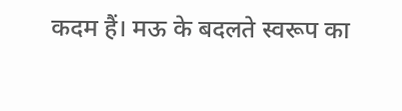कदम हैं। मऊ के बदलते स्वरूप का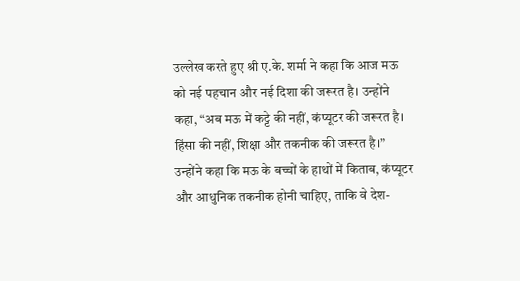उल्लेख करते हुए श्री ए.के. शर्मा ने कहा कि आज मऊ को नई पहचान और नई दिशा की जरूरत है। उन्होंने कहा, “अब मऊ में कट्टे की नहीं, कंप्यूटर की जरूरत है। हिंसा की नहीं, शिक्षा और तकनीक की जरूरत है।” उन्होंने कहा कि मऊ के बच्चों के हाथों में किताब, कंप्यूटर और आधुनिक तकनीक होनी चाहिए, ताकि वे देश-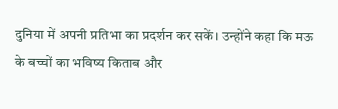दुनिया में अपनी प्रतिभा का प्रदर्शन कर सकें। उन्होंने कहा कि मऊ के बच्चों का भविष्य किताब और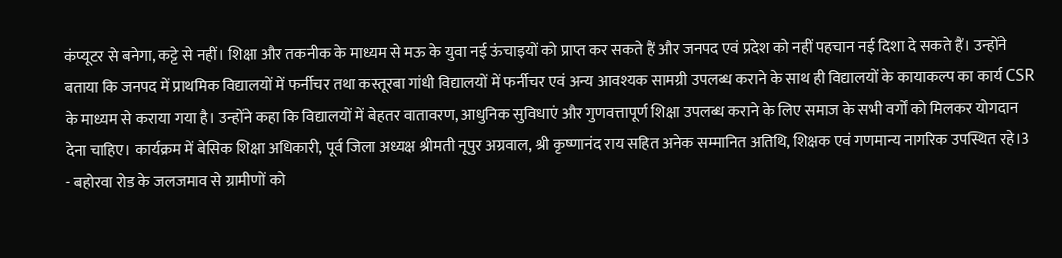कंप्यूटर से बनेगा, कट्टे से नहीं। शिक्षा और तकनीक के माध्यम से मऊ के युवा नई ऊंचाइयों को प्राप्त कर सकते हैं और जनपद एवं प्रदेश को नहीं पहचान नई दिशा दे सकते हैं। उन्होंने बताया कि जनपद में प्राथमिक विद्यालयों में फर्नीचर तथा कस्तूरबा गांधी विद्यालयों में फर्नीचर एवं अन्य आवश्यक सामग्री उपलब्ध कराने के साथ ही विद्यालयों के कायाकल्प का कार्य CSR के माध्यम से कराया गया है। उन्होंने कहा कि विद्यालयों में बेहतर वातावरण, आधुनिक सुविधाएं और गुणवत्तापूर्ण शिक्षा उपलब्ध कराने के लिए समाज के सभी वर्गों को मिलकर योगदान देना चाहिए। कार्यक्रम में बेसिक शिक्षा अधिकारी, पूर्व जिला अध्यक्ष श्रीमती नूपुर अग्रवाल, श्री कृष्णानंद राय सहित अनेक सम्मानित अतिथि, शिक्षक एवं गणमान्य नागरिक उपस्थित रहे।3
- बहोरवा रोड के जलजमाव से ग्रामीणों को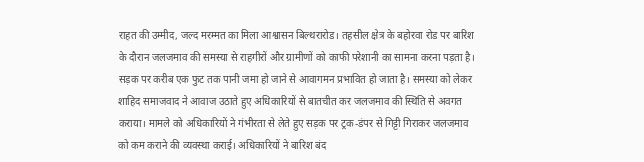राहत की उम्मीद, जल्द मरम्मत का मिला आश्वासन बिल्थरारोड। तहसील क्षेत्र के बहोरवा रोड पर बारिश के दौरान जलजमाव की समस्या से राहगीरों और ग्रामीणों को काफी परेशानी का सामना करना पड़ता है। सड़क पर करीब एक फुट तक पानी जमा हो जाने से आवागमन प्रभावित हो जाता है। समस्या को लेकर शाहिद समाजवाद ने आवाज उठाते हुए अधिकारियों से बातचीत कर जलजमाव की स्थिति से अवगत कराया। मामले को अधिकारियों ने गंभीरता से लेते हुए सड़क पर ट्रक-डंपर से गिट्टी गिराकर जलजमाव को कम कराने की व्यवस्था कराई। अधिकारियों ने बारिश बंद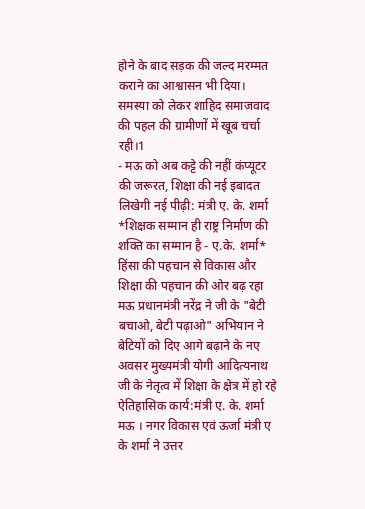होने के बाद सड़क की जल्द मरम्मत कराने का आश्वासन भी दिया। समस्या को लेकर शाहिद समाजवाद की पहल की ग्रामीणों में खूब चर्चा रही।1
- मऊ को अब कट्टे की नहीं कंप्यूटर की जरूरत, शिक्षा की नई इबादत लिखेगी नई पीढ़ी: मंत्री ए. के. शर्मा *शिक्षक सम्मान ही राष्ट्र निर्माण की शक्ति का सम्मान है - ए.के. शर्मा* हिंसा की पहचान से विकास और शिक्षा की पहचान की ओर बढ़ रहा मऊ प्रधानमंत्री नरेंद्र ने जी के "बेटी बचाओ, बेटी पढ़ाओ" अभियान ने बेटियों को दिए आगे बढ़ाने के नए अवसर मुख्यमंत्री योगी आदित्यनाथ जी के नेतृत्व में शिक्षा के क्षेत्र में हो रहे ऐतिहासिक कार्य:मंत्री ए. के. शर्मा मऊ । नगर विकास एवं ऊर्जा मंत्री ए के शर्मा ने उत्तर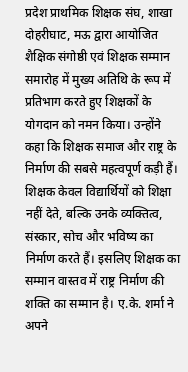प्रदेश प्राथमिक शिक्षक संघ, शाखा दोहरीघाट, मऊ द्वारा आयोजित शैक्षिक संगोष्ठी एवं शिक्षक सम्मान समारोह में मुख्य अतिथि के रूप में प्रतिभाग करते हुए शिक्षकों के योगदान को नमन किया। उन्होंने कहा कि शिक्षक समाज और राष्ट्र के निर्माण की सबसे महत्वपूर्ण कड़ी हैं। शिक्षक केवल विद्यार्थियों को शिक्षा नहीं देते, बल्कि उनके व्यक्तित्व, संस्कार, सोच और भविष्य का निर्माण करते हैं। इसलिए शिक्षक का सम्मान वास्तव में राष्ट्र निर्माण की शक्ति का सम्मान है। ए.के. शर्मा ने अपने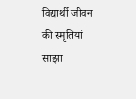विद्यार्थी जीवन की स्मृतियां साझा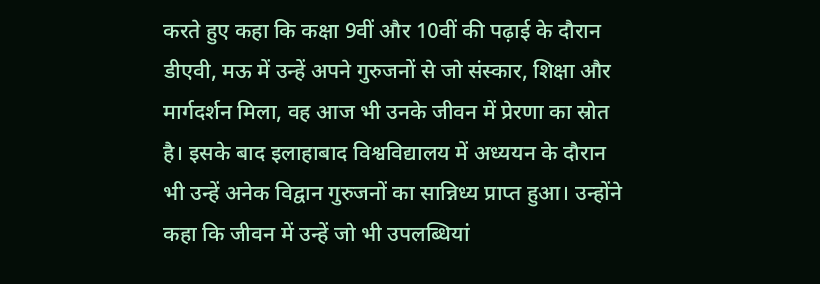करते हुए कहा कि कक्षा 9वीं और 10वीं की पढ़ाई के दौरान डीएवी, मऊ में उन्हें अपने गुरुजनों से जो संस्कार, शिक्षा और मार्गदर्शन मिला, वह आज भी उनके जीवन में प्रेरणा का स्रोत है। इसके बाद इलाहाबाद विश्वविद्यालय में अध्ययन के दौरान भी उन्हें अनेक विद्वान गुरुजनों का सान्निध्य प्राप्त हुआ। उन्होंने कहा कि जीवन में उन्हें जो भी उपलब्धियां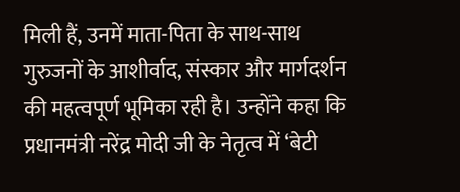मिली हैं, उनमें माता-पिता के साथ-साथ गुरुजनों के आशीर्वाद, संस्कार और मार्गदर्शन की महत्वपूर्ण भूमिका रही है। उन्होंने कहा कि प्रधानमंत्री नरेंद्र मोदी जी के नेतृत्व में ‘बेटी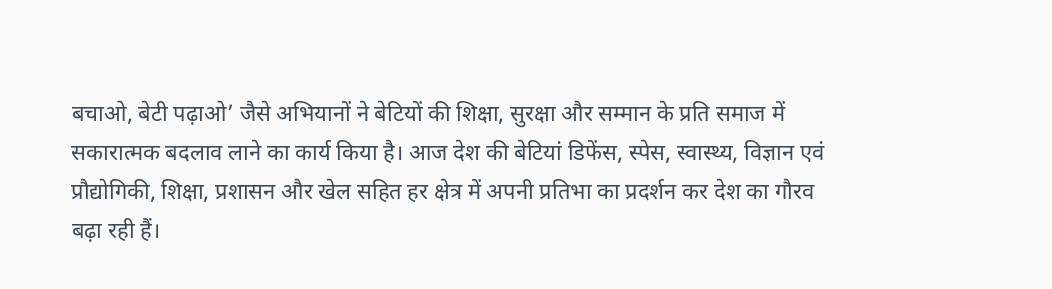बचाओ, बेटी पढ़ाओ’ जैसे अभियानों ने बेटियों की शिक्षा, सुरक्षा और सम्मान के प्रति समाज में सकारात्मक बदलाव लाने का कार्य किया है। आज देश की बेटियां डिफेंस, स्पेस, स्वास्थ्य, विज्ञान एवं प्रौद्योगिकी, शिक्षा, प्रशासन और खेल सहित हर क्षेत्र में अपनी प्रतिभा का प्रदर्शन कर देश का गौरव बढ़ा रही हैं।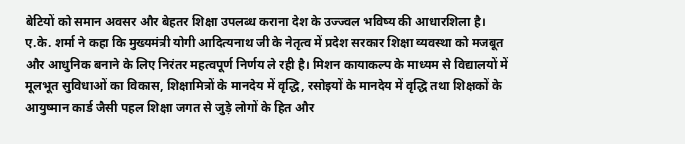बेटियों को समान अवसर और बेहतर शिक्षा उपलब्ध कराना देश के उज्ज्वल भविष्य की आधारशिला है। ए.के. शर्मा ने कहा कि मुख्यमंत्री योगी आदित्यनाथ जी के नेतृत्व में प्रदेश सरकार शिक्षा व्यवस्था को मजबूत और आधुनिक बनाने के लिए निरंतर महत्वपूर्ण निर्णय ले रही है। मिशन कायाकल्प के माध्यम से विद्यालयों में मूलभूत सुविधाओं का विकास, शिक्षामित्रों के मानदेय में वृद्धि, रसोइयों के मानदेय में वृद्धि तथा शिक्षकों के आयुष्मान कार्ड जैसी पहल शिक्षा जगत से जुड़े लोगों के हित और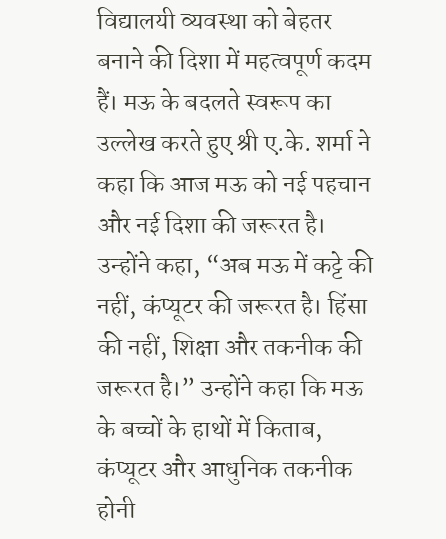विद्यालयी व्यवस्था को बेहतर बनाने की दिशा में महत्वपूर्ण कदम हैं। मऊ के बदलते स्वरूप का उल्लेख करते हुए श्री ए.के. शर्मा ने कहा कि आज मऊ को नई पहचान और नई दिशा की जरूरत है। उन्होंने कहा, “अब मऊ में कट्टे की नहीं, कंप्यूटर की जरूरत है। हिंसा की नहीं, शिक्षा और तकनीक की जरूरत है।” उन्होंने कहा कि मऊ के बच्चों के हाथों में किताब, कंप्यूटर और आधुनिक तकनीक होनी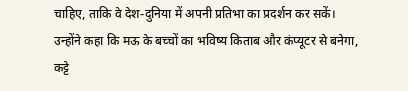चाहिए, ताकि वे देश-दुनिया में अपनी प्रतिभा का प्रदर्शन कर सकें। उन्होंने कहा कि मऊ के बच्चों का भविष्य किताब और कंप्यूटर से बनेगा, कट्टे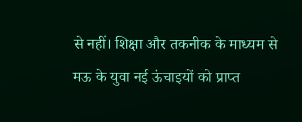से नहीं। शिक्षा और तकनीक के माध्यम से मऊ के युवा नई ऊंचाइयों को प्राप्त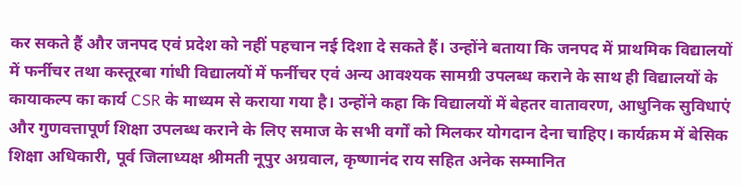कर सकते हैं और जनपद एवं प्रदेश को नहीं पहचान नई दिशा दे सकते हैं। उन्होंने बताया कि जनपद में प्राथमिक विद्यालयों में फर्नीचर तथा कस्तूरबा गांधी विद्यालयों में फर्नीचर एवं अन्य आवश्यक सामग्री उपलब्ध कराने के साथ ही विद्यालयों के कायाकल्प का कार्य CSR के माध्यम से कराया गया है। उन्होंने कहा कि विद्यालयों में बेहतर वातावरण, आधुनिक सुविधाएं और गुणवत्तापूर्ण शिक्षा उपलब्ध कराने के लिए समाज के सभी वर्गों को मिलकर योगदान देना चाहिए। कार्यक्रम में बेसिक शिक्षा अधिकारी, पूर्व जिलाध्यक्ष श्रीमती नूपुर अग्रवाल, कृष्णानंद राय सहित अनेक सम्मानित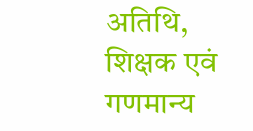अतिथि, शिक्षक एवं गणमान्य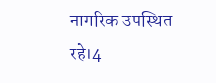नागरिक उपस्थित रहे।4